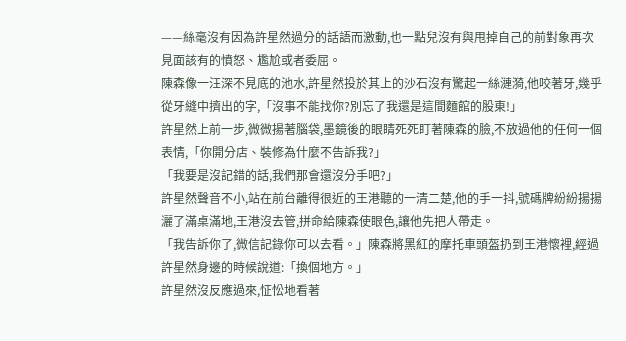——絲毫沒有因為許星然過分的話語而激動,也一點兒沒有與甩掉自己的前對象再次見面該有的憤怒、尷尬或者委屈。
陳森像一汪深不見底的池水,許星然投於其上的沙石沒有驚起一絲漣漪,他咬著牙,幾乎從牙縫中擠出的字,「沒事不能找你?別忘了我還是這間麵館的股東!」
許星然上前一步,微微揚著腦袋,墨鏡後的眼睛死死盯著陳森的臉,不放過他的任何一個表情,「你開分店、裝修為什麼不告訴我?」
「我要是沒記錯的話,我們那會還沒分手吧?」
許星然聲音不小,站在前台離得很近的王港聽的一清二楚,他的手一抖,號碼牌紛紛揚揚灑了滿桌滿地,王港沒去管,拼命給陳森使眼色,讓他先把人帶走。
「我告訴你了,微信記錄你可以去看。」陳森將黑紅的摩托車頭盔扔到王港懷裡,經過許星然身邊的時候說道:「換個地方。」
許星然沒反應過來,怔忪地看著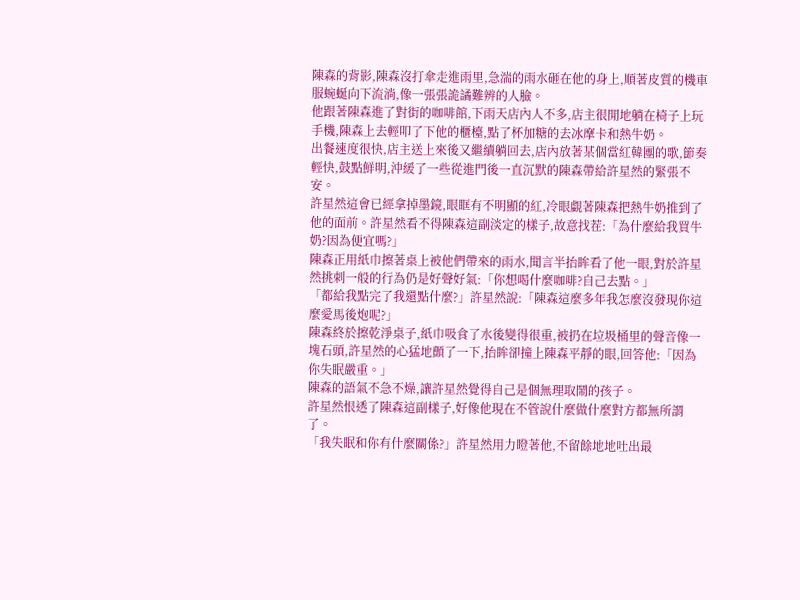陳森的背影,陳森沒打傘走進雨里,急湍的雨水砸在他的身上,順著皮質的機車服蜿蜒向下流淌,像一張張詭譎難辨的人臉。
他跟著陳森進了對街的咖啡館,下雨天店內人不多,店主很閒地躺在椅子上玩手機,陳森上去輕叩了下他的櫃檯,點了杯加糖的去冰摩卡和熱牛奶。
出餐速度很快,店主送上來後又繼續躺回去,店內放著某個當紅韓團的歌,節奏輕快,鼓點鮮明,沖緩了一些從進門後一直沉默的陳森帶給許星然的緊張不安。
許星然這會已經拿掉墨鏡,眼眶有不明顯的紅,冷眼覷著陳森把熱牛奶推到了他的面前。許星然看不得陳森這副淡定的樣子,故意找茬:「為什麼給我買牛奶?因為便宜嗎?」
陳森正用紙巾擦著桌上被他們帶來的雨水,聞言半抬眸看了他一眼,對於許星然挑刺一般的行為仍是好聲好氣:「你想喝什麼咖啡?自己去點。」
「都給我點完了我還點什麼?」許星然說:「陳森這麼多年我怎麼沒發現你這麼愛馬後炮呢?」
陳森終於擦乾淨桌子,紙巾吸食了水後變得很重,被扔在垃圾桶里的聲音像一塊石頭,許星然的心猛地顫了一下,抬眸卻撞上陳森平靜的眼,回答他:「因為你失眠嚴重。」
陳森的語氣不急不燥,讓許星然覺得自己是個無理取鬧的孩子。
許星然恨透了陳森這副樣子,好像他現在不管說什麼做什麼對方都無所謂了。
「我失眠和你有什麼關係?」許星然用力瞪著他,不留餘地地吐出最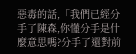惡毒的話,「我們已經分手了陳森,你懂分手是什麼意思嗎?分手了還對前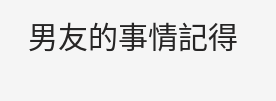男友的事情記得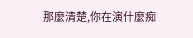那麼清楚,你在演什麼痴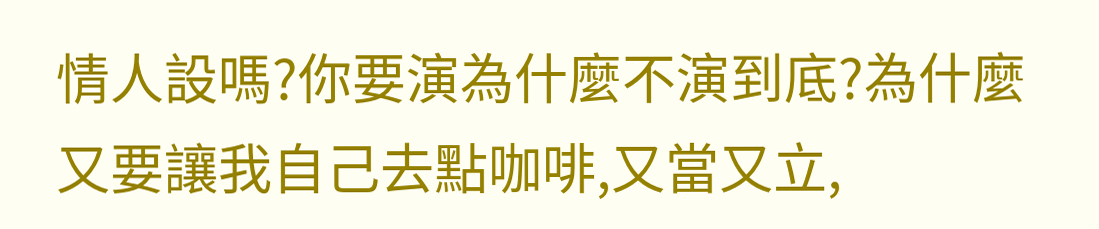情人設嗎?你要演為什麼不演到底?為什麼又要讓我自己去點咖啡,又當又立,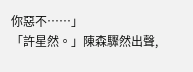你惡不……」
「許星然。」陳森驟然出聲,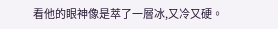看他的眼神像是萃了一層冰,又冷又硬。